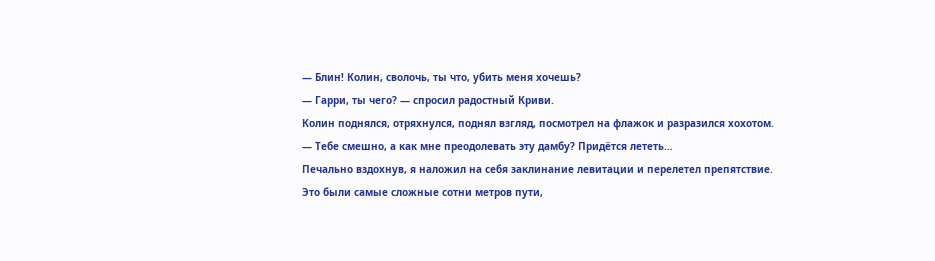— Блин! Колин, сволочь, ты что, убить меня хочешь?
— Гарри, ты чего? — спросил радостный Криви.
Колин поднялся, отряхнулся, поднял взгляд, посмотрел на флажок и разразился хохотом.
— Тебе смешно, а как мне преодолевать эту дамбу? Придётся лететь…
Печально вздохнув, я наложил на себя заклинание левитации и перелетел препятствие.
Это были самые сложные сотни метров пути,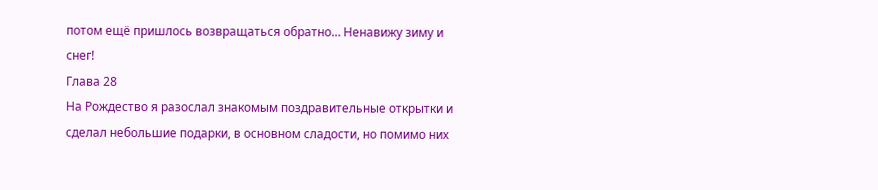потом ещё пришлось возвращаться обратно… Ненавижу зиму и снег!
Глава 28
На Рождество я разослал знакомым поздравительные открытки и сделал небольшие подарки, в основном сладости, но помимо них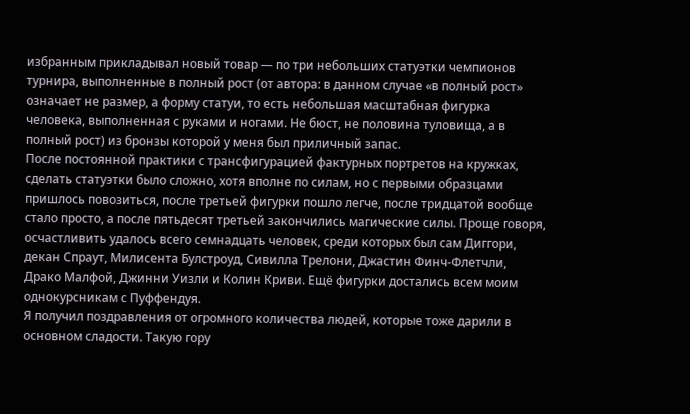избранным прикладывал новый товар — по три небольших статуэтки чемпионов турнира, выполненные в полный рост (от автора: в данном случае «в полный рост» означает не размер, а форму статуи, то есть небольшая масштабная фигурка человека, выполненная с руками и ногами. Не бюст, не половина туловища, а в полный рост) из бронзы которой у меня был приличный запас.
После постоянной практики с трансфигурацией фактурных портретов на кружках, сделать статуэтки было сложно, хотя вполне по силам, но с первыми образцами пришлось повозиться, после третьей фигурки пошло легче, после тридцатой вообще стало просто, а после пятьдесят третьей закончились магические силы. Проще говоря, осчастливить удалось всего семнадцать человек, среди которых был сам Диггори, декан Спраут, Милисента Булстроуд, Сивилла Трелони, Джастин Финч-Флетчли, Драко Малфой, Джинни Уизли и Колин Криви. Ещё фигурки достались всем моим однокурсникам с Пуффендуя.
Я получил поздравления от огромного количества людей, которые тоже дарили в основном сладости. Такую гору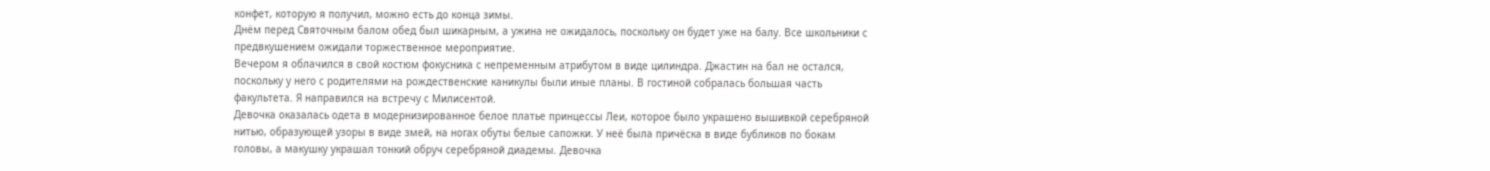конфет, которую я получил, можно есть до конца зимы.
Днём перед Святочным балом обед был шикарным, а ужина не ожидалось, поскольку он будет уже на балу. Все школьники с предвкушением ожидали торжественное мероприятие.
Вечером я облачился в свой костюм фокусника с непременным атрибутом в виде цилиндра. Джастин на бал не остался, поскольку у него с родителями на рождественские каникулы были иные планы. В гостиной собралась большая часть факультета. Я направился на встречу с Милисентой.
Девочка оказалась одета в модернизированное белое платье принцессы Леи, которое было украшено вышивкой серебряной нитью, образующей узоры в виде змей, на ногах обуты белые сапожки. У неё была причёска в виде бубликов по бокам головы, а макушку украшал тонкий обруч серебряной диадемы. Девочка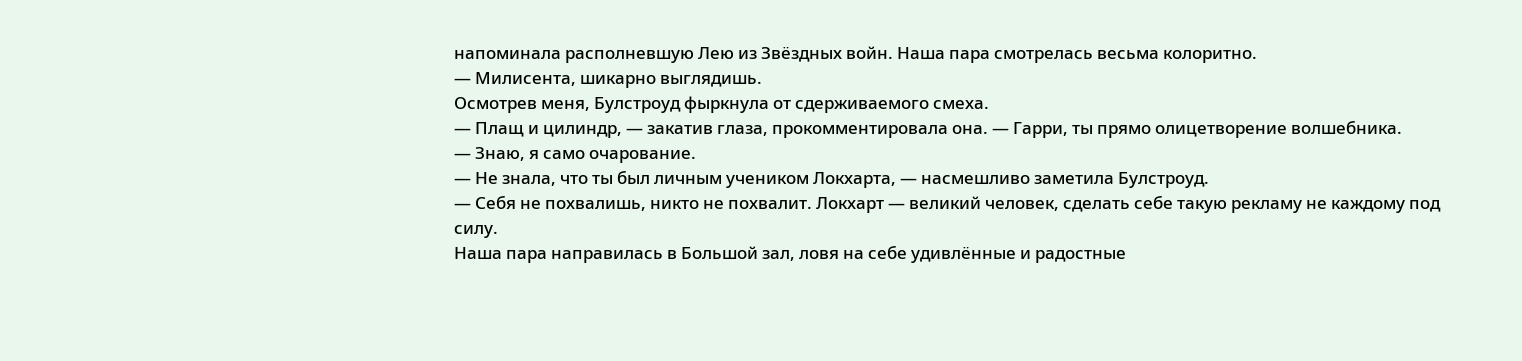напоминала располневшую Лею из Звёздных войн. Наша пара смотрелась весьма колоритно.
— Милисента, шикарно выглядишь.
Осмотрев меня, Булстроуд фыркнула от сдерживаемого смеха.
— Плащ и цилиндр, — закатив глаза, прокомментировала она. — Гарри, ты прямо олицетворение волшебника.
— Знаю, я само очарование.
— Не знала, что ты был личным учеником Локхарта, — насмешливо заметила Булстроуд.
— Себя не похвалишь, никто не похвалит. Локхарт — великий человек, сделать себе такую рекламу не каждому под силу.
Наша пара направилась в Большой зал, ловя на себе удивлённые и радостные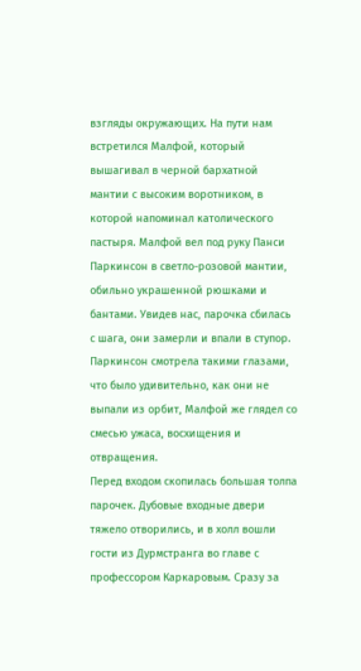взгляды окружающих. На пути нам встретился Малфой, который вышагивал в черной бархатной мантии с высоким воротником, в которой напоминал католического пастыря. Малфой вел под руку Панси Паркинсон в светло-розовой мантии, обильно украшенной рюшками и бантами. Увидев нас, парочка сбилась с шага, они замерли и впали в ступор. Паркинсон смотрела такими глазами, что было удивительно, как они не выпали из орбит, Малфой же глядел со смесью ужаса, восхищения и отвращения.
Перед входом скопилась большая толпа парочек. Дубовые входные двери тяжело отворились, и в холл вошли гости из Дурмстранга во главе с профессором Каркаровым. Сразу за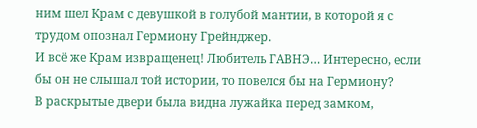ним шел Крам с девушкой в голубой мантии, в которой я с трудом опознал Гермиону Грейнджер.
И всё же Крам извращенец! Любитель ГАВНЭ… Интересно, если бы он не слышал той истории, то повелся бы на Гермиону?
В раскрытые двери была видна лужайка перед замком,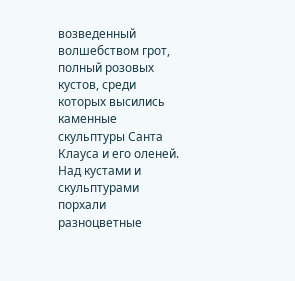возведенный волшебством грот, полный розовых кустов, среди которых высились каменные скульптуры Санта Клауса и его оленей. Над кустами и скульптурами порхали разноцветные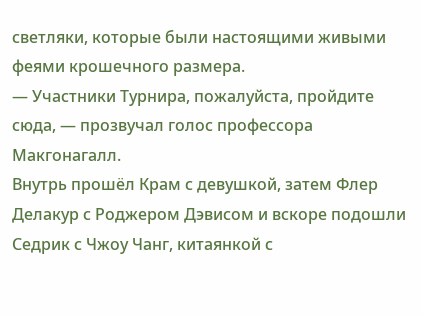светляки, которые были настоящими живыми феями крошечного размера.
— Участники Турнира, пожалуйста, пройдите сюда, — прозвучал голос профессора Макгонагалл.
Внутрь прошёл Крам с девушкой, затем Флер Делакур с Роджером Дэвисом и вскоре подошли Седрик с Чжоу Чанг, китаянкой с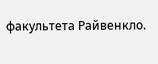факультета Райвенкло.